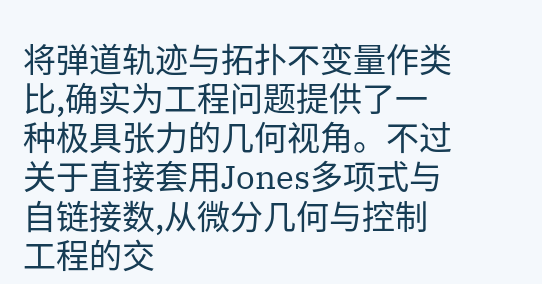将弹道轨迹与拓扑不变量作类比,确实为工程问题提供了一种极具张力的几何视角。不过关于直接套用Jones多项式与自链接数,从微分几何与控制工程的交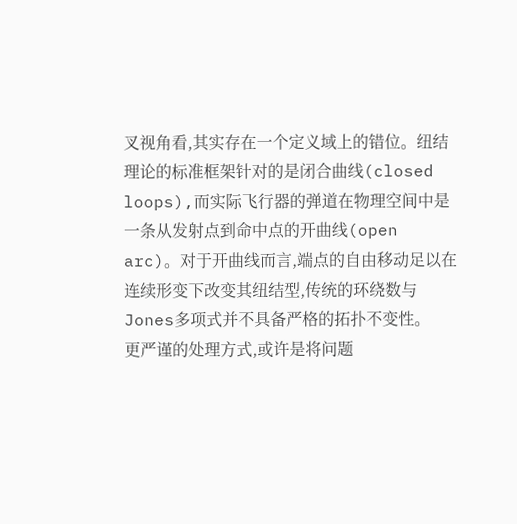叉视角看,其实存在一个定义域上的错位。纽结理论的标准框架针对的是闭合曲线(closed loops),而实际飞行器的弹道在物理空间中是一条从发射点到命中点的开曲线(open arc)。对于开曲线而言,端点的自由移动足以在连续形变下改变其纽结型,传统的环绕数与Jones多项式并不具备严格的拓扑不变性。
更严谨的处理方式,或许是将问题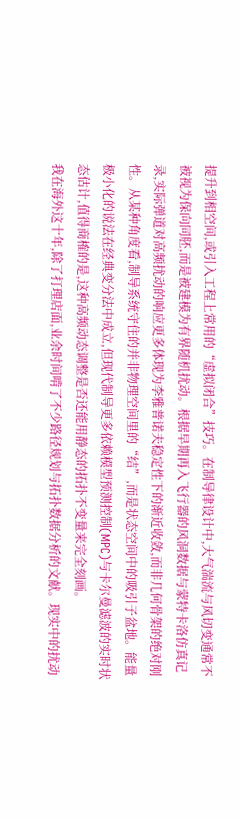提升到相空间,或引入工程上常用的“虚拟闭合”技巧。在制导律设计中,大气湍流与风切变通常不被视为保向同胚,而是被建模为有界随机扰动。根据早期再入飞行器的风洞数据与蒙特卡洛仿真记录,实际弹道对高频扰动的响应更多体现为李雅普诺夫稳定性下的渐近收敛,而非几何骨架的绝对刚性。从某种角度看,制导系统守住的并非物理空间里的“结”,而是状态空间中的吸引子盆地。能量极小化的说法在经典变分法中成立,但现代制导更多依赖模型预测控制(MPC)与卡尔曼滤波的实时状态估计,值得商榷的是,这种高频动态调整是否还能用静态的拓扑不变量来完全刻画。
我在海外这十年,除了打理店面,业余时间啃了不少路径规划与拓扑数据分析的文献。现实中的扰动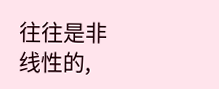往往是非线性的,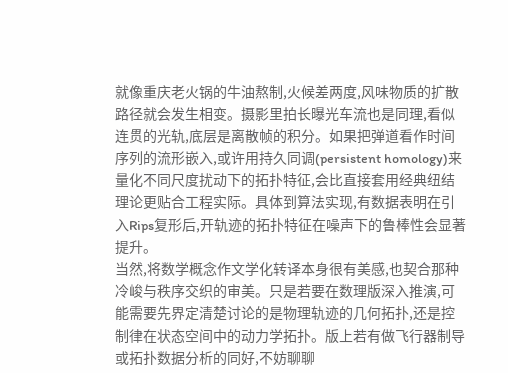就像重庆老火锅的牛油熬制,火候差两度,风味物质的扩散路径就会发生相变。摄影里拍长曝光车流也是同理,看似连贯的光轨,底层是离散帧的积分。如果把弹道看作时间序列的流形嵌入,或许用持久同调(persistent homology)来量化不同尺度扰动下的拓扑特征,会比直接套用经典纽结理论更贴合工程实际。具体到算法实现,有数据表明在引入Rips复形后,开轨迹的拓扑特征在噪声下的鲁棒性会显著提升。
当然,将数学概念作文学化转译本身很有美感,也契合那种冷峻与秩序交织的审美。只是若要在数理版深入推演,可能需要先界定清楚讨论的是物理轨迹的几何拓扑,还是控制律在状态空间中的动力学拓扑。版上若有做飞行器制导或拓扑数据分析的同好,不妨聊聊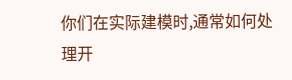你们在实际建模时,通常如何处理开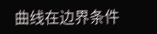曲线在边界条件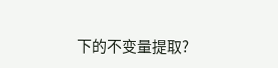下的不变量提取?